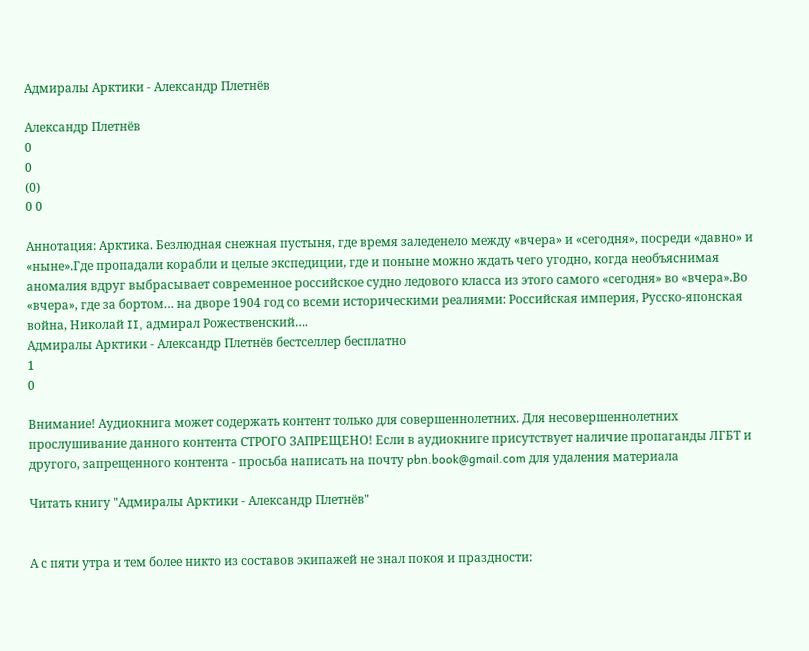Адмиралы Арктики - Александр Плетнёв

Александр Плетнёв
0
0
(0)
0 0

Аннотация: Арктика. Безлюдная снежная пустыня, где время заледенело между «вчера» и «сегодня», посреди «давно» и «ныне».Где пропадали корабли и целые экспедиции, где и поныне можно ждать чего угодно, когда необъяснимая аномалия вдруг выбрасывает современное российское судно ледового класса из этого самого «сегодня» во «вчера».Во «вчера», где за бортом… на дворе 1904 год со всеми историческими реалиями: Российская империя, Русско-японская война, Николай II, адмирал Рожественский….
Адмиралы Арктики - Александр Плетнёв бестселлер бесплатно
1
0

Внимание! Аудиокнига может содержать контент только для совершеннолетних. Для несовершеннолетних прослушивание данного контента СТРОГО ЗАПРЕЩЕНО! Если в аудиокниге присутствует наличие пропаганды ЛГБТ и другого, запрещенного контента - просьба написать на почту pbn.book@gmail.com для удаления материала

Читать книгу "Адмиралы Арктики - Александр Плетнёв"


А с пяти утра и тем более никто из составов экипажей не знал покоя и праздности: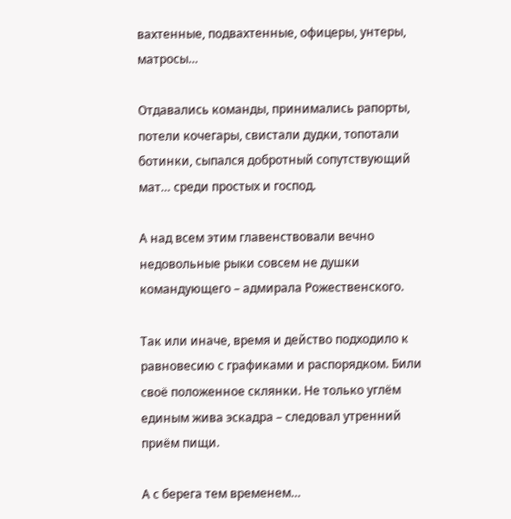вахтенные, подвахтенные, офицеры, унтеры, матросы…

Отдавались команды, принимались рапорты, потели кочегары, свистали дудки, топотали ботинки, сыпался добротный сопутствующий мат… среди простых и господ.

А над всем этим главенствовали вечно недовольные рыки совсем не душки командующего – адмирала Рожественского.

Так или иначе, время и действо подходило к равновесию с графиками и распорядком. Били своё положенное склянки. Не только углём единым жива эскадра – следовал утренний приём пищи.

А с берега тем временем…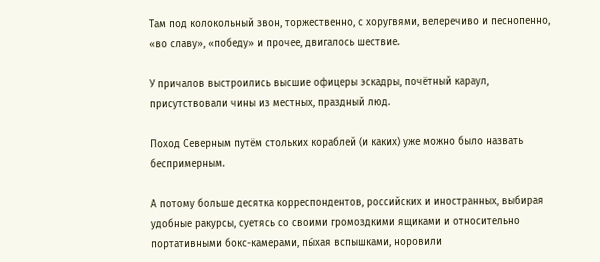Там под колокольный звон, торжественно, с хоругвями, велеречиво и песнопенно, «во славу», «победу» и прочее, двигалось шествие.

У причалов выстроились высшие офицеры эскадры, почётный караул, присутствовали чины из местных, праздный люд.

Поход Северным путём стольких кораблей (и каких) уже можно было назвать беспримерным.

А потому больше десятка корреспондентов, российских и иностранных, выбирая удобные ракурсы, суетясь со своими громоздкими ящиками и относительно портативными бокс-камерами, пы́хая вспышками, норовили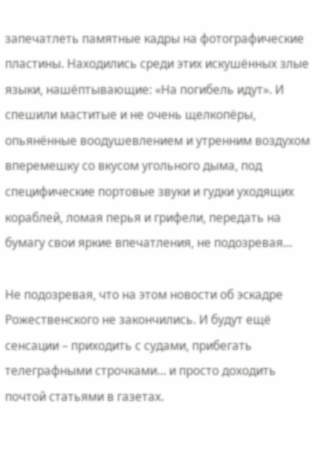запечатлеть памятные кадры на фотографические пластины. Находились среди этих искушённых злые языки, нашёптывающие: «На погибель идут». И спешили маститые и не очень щелкопёры, опьянённые воодушевлением и утренним воздухом вперемешку со вкусом угольного дыма, под специфические портовые звуки и гудки уходящих кораблей, ломая перья и грифели, передать на бумагу свои яркие впечатления, не подозревая…

Не подозревая, что на этом новости об эскадре Рожественского не закончились. И будут ещё сенсации – приходить с судами, прибегать телеграфными строчками… и просто доходить почтой статьями в газетах.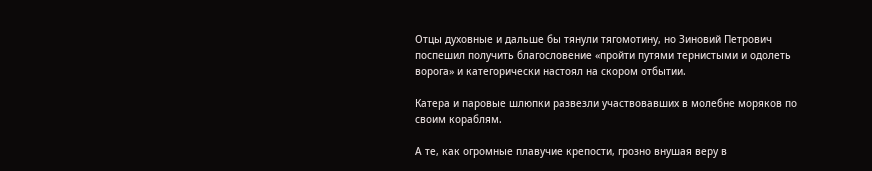Отцы духовные и дальше бы тянули тягомотину, но Зиновий Петрович поспешил получить благословение «пройти путями тернистыми и одолеть ворога» и категорически настоял на скором отбытии.

Катера и паровые шлюпки развезли участвовавших в молебне моряков по своим кораблям.

А те, как огромные плавучие крепости, грозно внушая веру в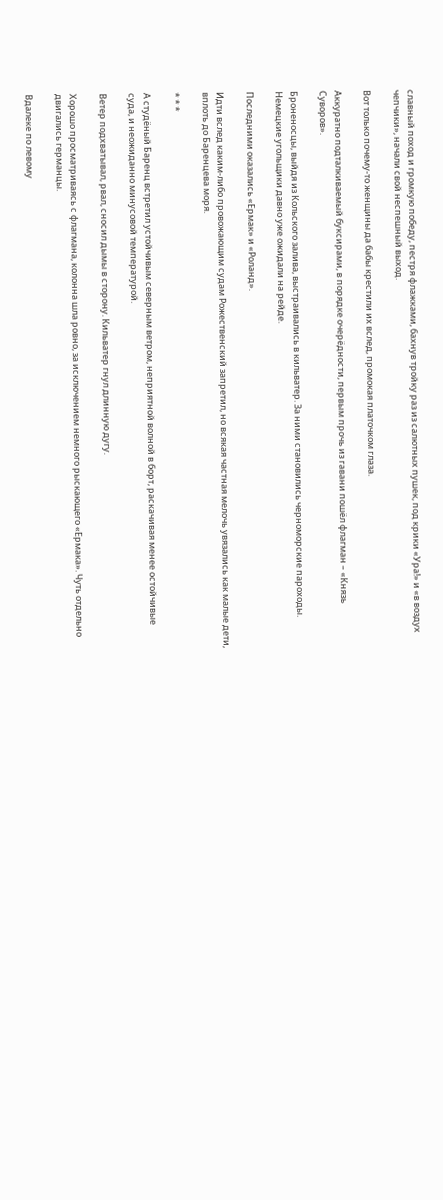славный поход и громкую победу, пестря флажками, бахнув тройку раз из салютных пушек, под крики «Ура!» и «в воздух чепчики», начали свой неспешный выход.

Вот только почему-то женщины да бабы крестили их вслед, промокая платочком глаза.

Аккуратно подталкиваемый буксирами, в порядке очерёдности, первым прочь из гавани пошёл флагман – «Князь Суворов».

Броненосцы, выйдя из Кольского залива, выстраивались в кильватер. За ними становились черноморские пароходы. Немецкие угольщики давно уже ожидали на рейде.

Последними оказались «Ермак» и «Роланд».

Идти вслед каким-либо провожающим судам Рожественский запретил, но всякая частная мелочь увязались как малые дети, вплоть до Баренцева моря.

* * *

А студёный Баренц встретил устойчивым северным ветром, неприятной волной в борт, раскачивая менее остойчивые суда, и неожиданно минусовой температурой.

Ветер подхватывал, рвал, сносил дымы в сторону. Кильватер гнул длинную дугу.

Хорошо просматриваясь с флагмана, колонна шла ровно, за исключением немного рыскающего «Ермака». Чуть отдельно двигались германцы.

Вдалеке по левому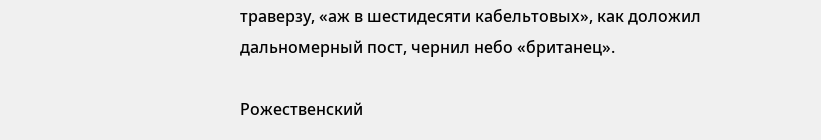траверзу, «аж в шестидесяти кабельтовых», как доложил дальномерный пост, чернил небо «британец».

Рожественский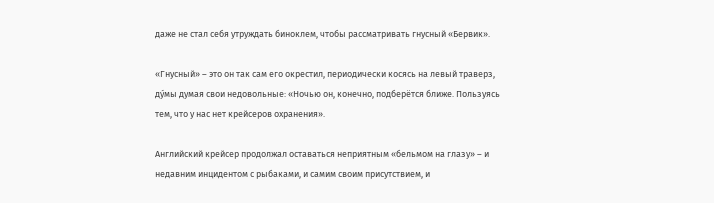даже не стал себя утруждать биноклем, чтобы рассматривать гнусный «Бервик».

«Гнусный» – это он так сам его окрестил, периодически косясь на левый траверз, ду́мы думая свои недовольные: «Ночью он, конечно, подберётся ближе. Пользуясь тем, что у нас нет крейсеров охранения».

Английский крейсер продолжал оставаться неприятным «бельмом на глазу» – и недавним инцидентом с рыбаками, и самим своим присутствием, и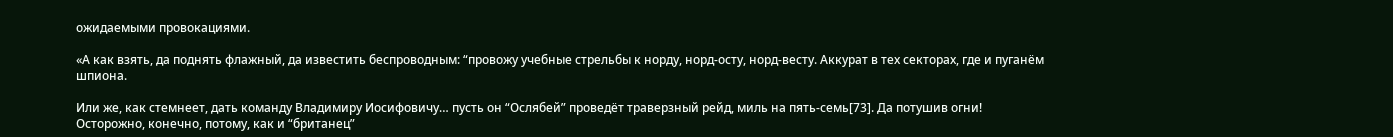ожидаемыми провокациями.

«А как взять, да поднять флажный, да известить беспроводным: “провожу учебные стрельбы к норду, норд-осту, норд-весту. Аккурат в тех секторах, где и пуганём шпиона.

Или же, как стемнеет, дать команду Владимиру Иосифовичу… пусть он “Ослябей” проведёт траверзный рейд, миль на пять-семь[73]. Да потушив огни! Осторожно, конечно, потому, как и “британец”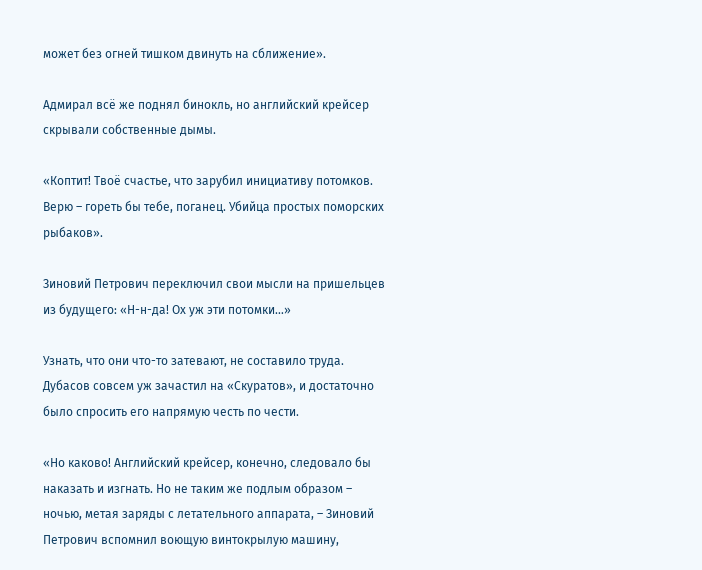может без огней тишком двинуть на сближение».

Адмирал всё же поднял бинокль, но английский крейсер скрывали собственные дымы.

«Коптит! Твоё счастье, что зарубил инициативу потомков. Верю – гореть бы тебе, поганец. Убийца простых поморских рыбаков».

Зиновий Петрович переключил свои мысли на пришельцев из будущего: «Н-н-да! Ох уж эти потомки…»

Узнать, что они что-то затевают, не составило труда. Дубасов совсем уж зачастил на «Скуратов», и достаточно было спросить его напрямую честь по чести.

«Но каково! Английский крейсер, конечно, следовало бы наказать и изгнать. Но не таким же подлым образом – ночью, метая заряды с летательного аппарата, – Зиновий Петрович вспомнил воющую винтокрылую машину,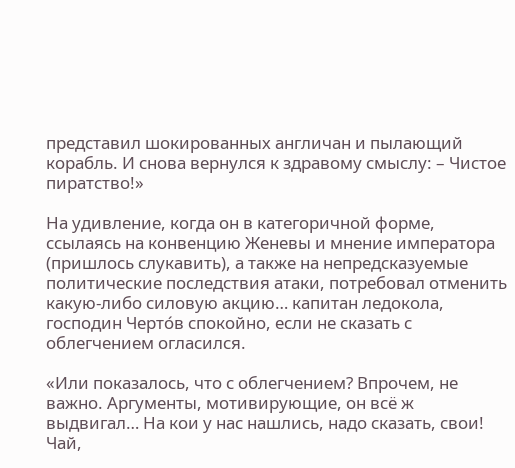представил шокированных англичан и пылающий корабль. И снова вернулся к здравому смыслу: – Чистое пиратство!»

На удивление, когда он в категоричной форме, ссылаясь на конвенцию Женевы и мнение императора (пришлось слукавить), а также на непредсказуемые политические последствия атаки, потребовал отменить какую-либо силовую акцию… капитан ледокола, господин Черто́в спокойно, если не сказать с облегчением огласился.

«Или показалось, что с облегчением? Впрочем, не важно. Аргументы, мотивирующие, он всё ж выдвигал… На кои у нас нашлись, надо сказать, свои! Чай,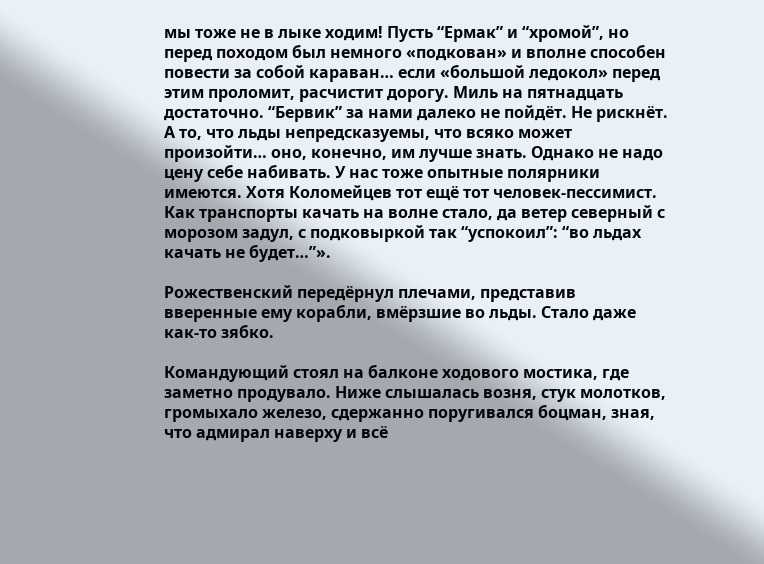мы тоже не в лыке ходим! Пусть “Ермак” и “хромой”, но перед походом был немного «подкован» и вполне способен повести за собой караван… если «большой ледокол» перед этим проломит, расчистит дорогу. Миль на пятнадцать достаточно. “Бервик” за нами далеко не пойдёт. Не рискнёт. А то, что льды непредсказуемы, что всяко может произойти… оно, конечно, им лучше знать. Однако не надо цену себе набивать. У нас тоже опытные полярники имеются. Хотя Коломейцев тот ещё тот человек-пессимист. Как транспорты качать на волне стало, да ветер северный с морозом задул, с подковыркой так “успокоил”: “во льдах качать не будет…”».

Рожественский передёрнул плечами, представив вверенные ему корабли, вмёрзшие во льды. Стало даже как-то зябко.

Командующий стоял на балконе ходового мостика, где заметно продувало. Ниже слышалась возня, стук молотков, громыхало железо, сдержанно поругивался боцман, зная, что адмирал наверху и всё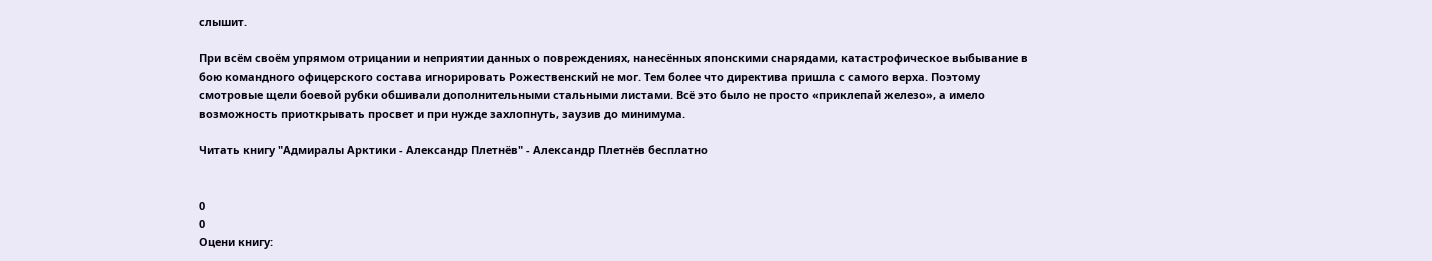слышит.

При всём своём упрямом отрицании и неприятии данных о повреждениях, нанесённых японскими снарядами, катастрофическое выбывание в бою командного офицерского состава игнорировать Рожественский не мог. Тем более что директива пришла с самого верха. Поэтому смотровые щели боевой рубки обшивали дополнительными стальными листами. Всё это было не просто «приклепай железо», а имело возможность приоткрывать просвет и при нужде захлопнуть, заузив до минимума.

Читать книгу "Адмиралы Арктики - Александр Плетнёв" - Александр Плетнёв бесплатно


0
0
Оцени книгу: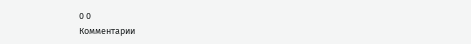0 0
Комментарии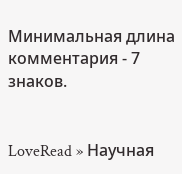Минимальная длина комментария - 7 знаков.


LoveRead » Научная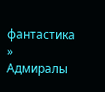фантастика » Адмиралы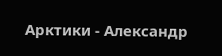Арктики - Александр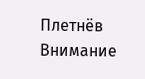Плетнёв
Внимание